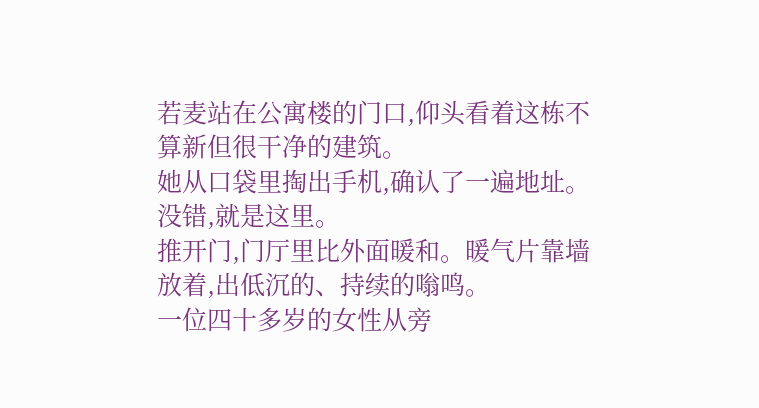若麦站在公寓楼的门口,仰头看着这栋不算新但很干净的建筑。
她从口袋里掏出手机,确认了一遍地址。
没错,就是这里。
推开门,门厅里比外面暖和。暖气片靠墙放着,出低沉的、持续的嗡鸣。
一位四十多岁的女性从旁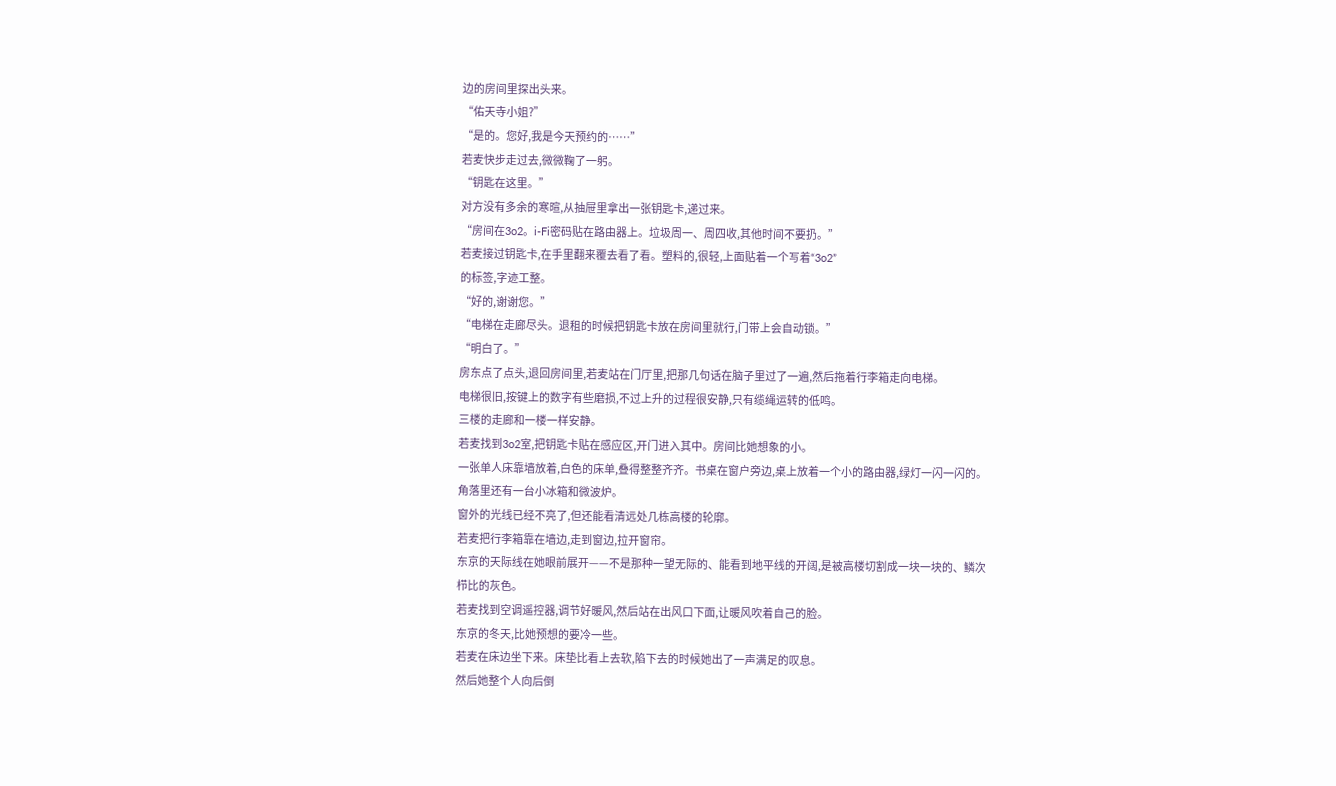边的房间里探出头来。
“佑天寺小姐?”
“是的。您好,我是今天预约的……”
若麦快步走过去,微微鞠了一躬。
“钥匙在这里。”
对方没有多余的寒暄,从抽屉里拿出一张钥匙卡,递过来。
“房间在3o2。i-Fi密码贴在路由器上。垃圾周一、周四收,其他时间不要扔。”
若麦接过钥匙卡,在手里翻来覆去看了看。塑料的,很轻,上面贴着一个写着“3o2”
的标签,字迹工整。
“好的,谢谢您。”
“电梯在走廊尽头。退租的时候把钥匙卡放在房间里就行,门带上会自动锁。”
“明白了。”
房东点了点头,退回房间里,若麦站在门厅里,把那几句话在脑子里过了一遍,然后拖着行李箱走向电梯。
电梯很旧,按键上的数字有些磨损,不过上升的过程很安静,只有缆绳运转的低鸣。
三楼的走廊和一楼一样安静。
若麦找到3o2室,把钥匙卡贴在感应区,开门进入其中。房间比她想象的小。
一张单人床靠墙放着,白色的床单,叠得整整齐齐。书桌在窗户旁边,桌上放着一个小的路由器,绿灯一闪一闪的。
角落里还有一台小冰箱和微波炉。
窗外的光线已经不亮了,但还能看清远处几栋高楼的轮廓。
若麦把行李箱靠在墙边,走到窗边,拉开窗帘。
东京的天际线在她眼前展开——不是那种一望无际的、能看到地平线的开阔,是被高楼切割成一块一块的、鳞次栉比的灰色。
若麦找到空调遥控器,调节好暖风,然后站在出风口下面,让暖风吹着自己的脸。
东京的冬天,比她预想的要冷一些。
若麦在床边坐下来。床垫比看上去软,陷下去的时候她出了一声满足的叹息。
然后她整个人向后倒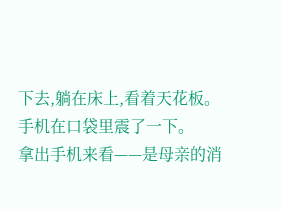下去,躺在床上,看着天花板。
手机在口袋里震了一下。
拿出手机来看——是母亲的消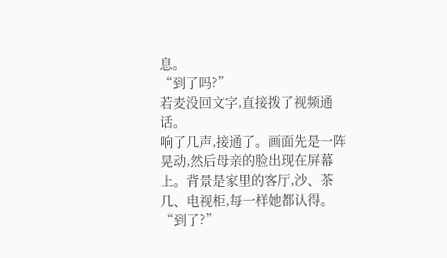息。
“到了吗?”
若麦没回文字,直接拨了视频通话。
响了几声,接通了。画面先是一阵晃动,然后母亲的脸出现在屏幕上。背景是家里的客厅,沙、茶几、电视柜,每一样她都认得。
“到了?”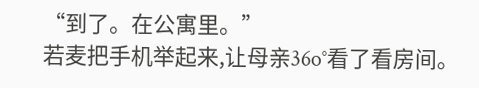“到了。在公寓里。”
若麦把手机举起来,让母亲36o°看了看房间。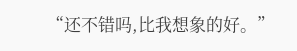“还不错吗,比我想象的好。”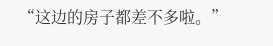“这边的房子都差不多啦。”